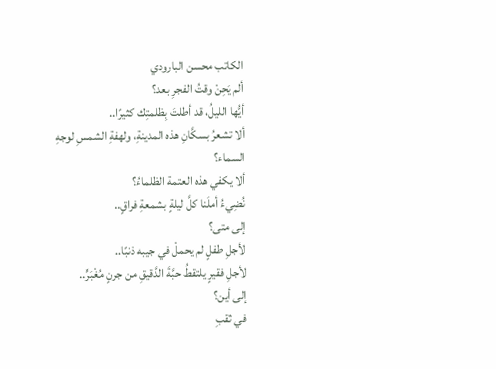الكاتب محسن البارودي
ألم يَحِنْ وقتُ الفجرِ بعد؟
أيُّها الليلُ، قد أطلتَ بِظلمتِك كثيرًا..
ألا تشعرُ بسكَّانِ هذه المدينةِ، ولهفةِ الشمسِ لوجهِ السماء؟
ألا يكفي هذه العتمة الظلماءُ؟
نُضِيءُ أملَنا كلَّ ليلةٍ بشمعةِ فراقٍ..
إلى متى؟
لأجلِ طفلٍ لم يحملْ في جيبه ذنبًا..
لأجلِ فقيرٍ يلتقطُ حبَّةَ الدَّقيقِ من جرنٍ مُغْبَرٍّ..
إلى أين؟
في ثقبِ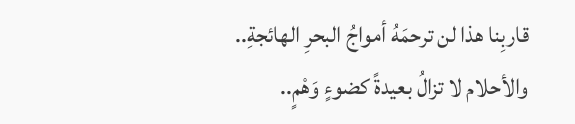قاربِنا هذا لن ترحمَهُ أمواجُ البحرِ الهائجةِ..
والأحلام لا تزالُ بعيدةً كضوءٍ وَهْمٍ..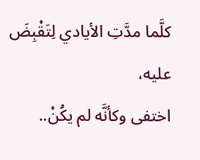كلَّما مدَّتِ الأيادي لِتَقْبِضَ عليه،
اختفى وكأنَّه لم يكُنْ..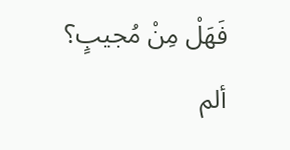فَهَلْ مِنْ مُجيبٍ؟
ألم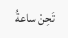تَحِنْ ساعةُ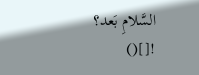السَّلامِ بَعد؟
![]()